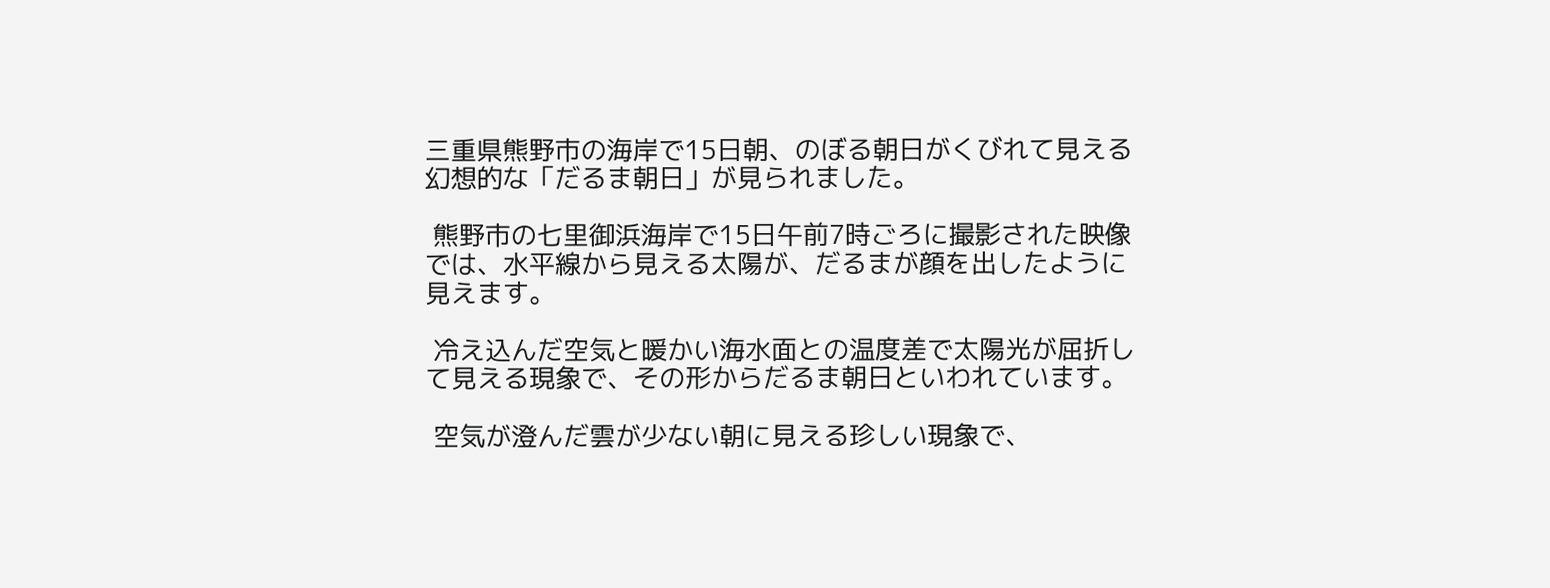三重県熊野市の海岸で15日朝、のぼる朝日がくびれて見える幻想的な「だるま朝日」が見られました。

 熊野市の七里御浜海岸で15日午前7時ごろに撮影された映像では、水平線から見える太陽が、だるまが顔を出したように見えます。

 冷え込んだ空気と暖かい海水面との温度差で太陽光が屈折して見える現象で、その形からだるま朝日といわれています。

 空気が澄んだ雲が少ない朝に見える珍しい現象で、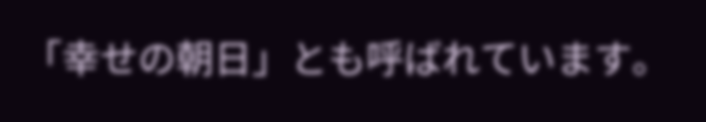「幸せの朝日」とも呼ばれています。